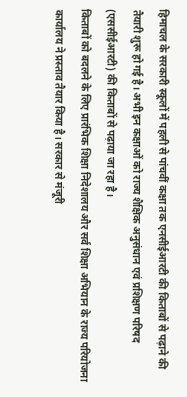हिमाचल के सरकारी स्कूलों में पहली से पांचवीं कक्षा तक एनसीईआरटी की किताबों से पढ़ाने की तैयारी शुरू हो गई है। अभी इन कक्षाओं को राज्य शैक्षिक अनुसंधान एवं प्रशिक्षण परिषद (एससीईआरटी) की किताबों से पढ़ाया जा रहा है।
किताबों को बदलने के लिए प्रारंभिक शिक्षा निदेशालय और सर्व शिक्षा अभियान के राज्य परियोजना कार्यालय ने प्रस्ताव तैयार किया है। सरकार से मंजूरी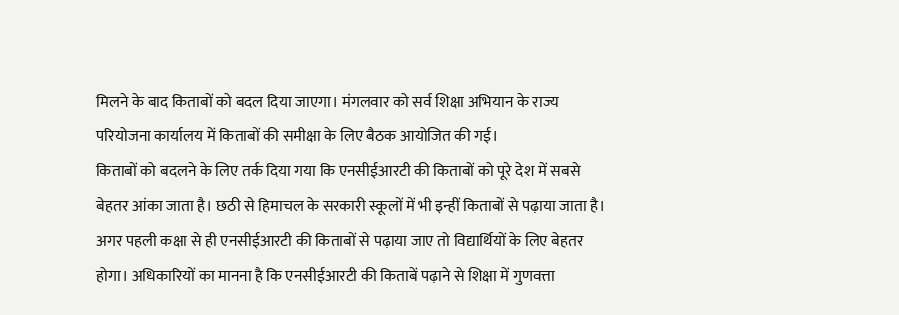मिलने के बाद किताबों को बदल दिया जाएगा। मंगलवार को सर्व शिक्षा अभियान के राज्य परियोजना कार्यालय में किताबों की समीक्षा के लिए बैठक आयोजित की गई।
किताबों को बदलने के लिए तर्क दिया गया कि एनसीईआरटी की किताबों को पूरे देश में सबसे बेहतर आंका जाता है। छठी से हिमाचल के सरकारी स्कूलों में भी इन्हीं किताबों से पढ़ाया जाता है। अगर पहली कक्षा से ही एनसीईआरटी की किताबों से पढ़ाया जाए तो विद्यार्थियों के लिए बेहतर होगा। अधिकारियों का मानना है कि एनसीईआरटी की किताबें पढ़ाने से शिक्षा में गुणवत्ता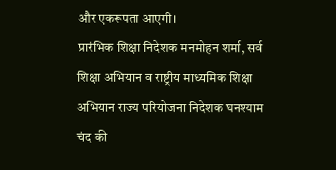और एकरूपता आएगी।
प्रारंभिक शिक्षा निदेशक मनमोहन शर्मा, सर्व शिक्षा अभियान व राष्ट्रीय माध्यमिक शिक्षा अभियान राज्य परियोजना निदेशक घनश्याम चंद की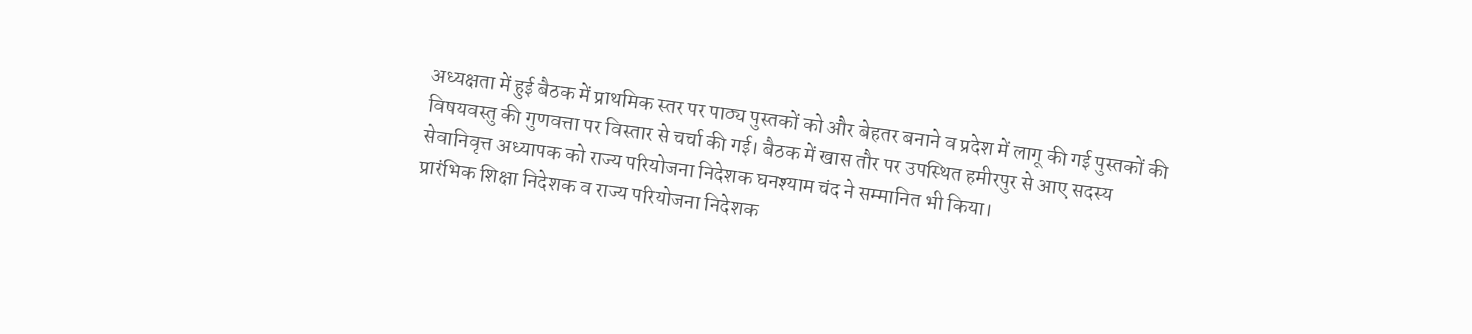अध्यक्षता में हुई बैठक में प्राथमिक स्तर पर पाठ्य पुस्तकों को और बेहतर बनाने व प्रदेश में लागू की गई पुस्तकों की विषयवस्तु की गुणवत्ता पर विस्तार से चर्चा की गई। बैठक में खास तौर पर उपस्थित हमीरपुर से आए सदस्य सेवानिवृत्त अध्यापक को राज्य परियोजना निदेशक घनश्याम चंद ने सम्मानित भी किया।
प्रारंभिक शिक्षा निदेशक व राज्य परियोजना निदेशक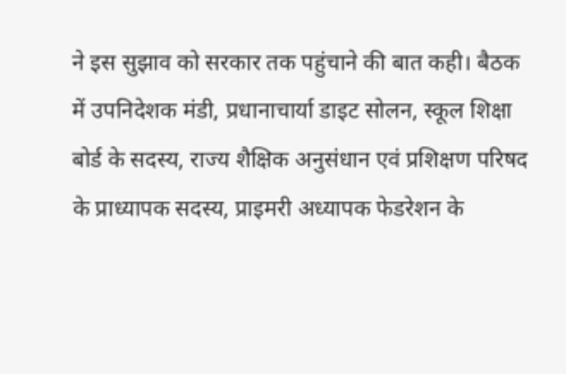ने इस सुझाव को सरकार तक पहुंचाने की बात कही। बैठक में उपनिदेशक मंडी, प्रधानाचार्या डाइट सोलन, स्कूल शिक्षा बोर्ड के सदस्य, राज्य शैक्षिक अनुसंधान एवं प्रशिक्षण परिषद के प्राध्यापक सदस्य, प्राइमरी अध्यापक फेडरेशन के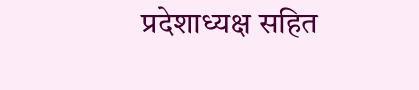प्रदेशाध्यक्ष सहित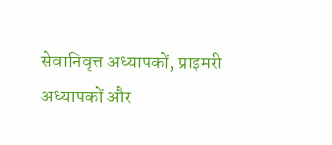सेवानिवृत्त अध्यापकों, प्राइमरी अध्यापकों और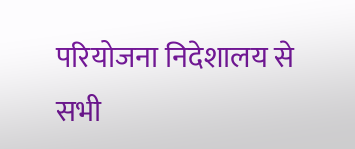परियोजना निदेशालय से सभी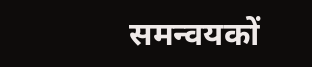समन्वयकों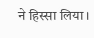ने हिस्सा लिया।